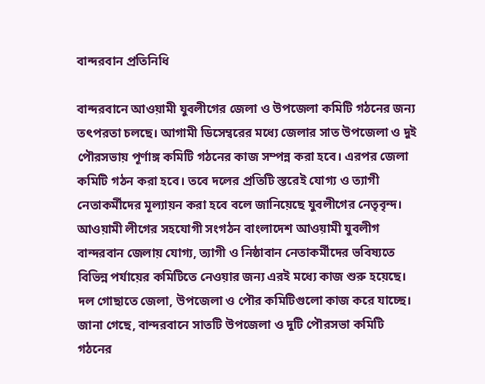বান্দরবান প্রতিনিধি

বান্দরবানে আওয়ামী যুবলীগের জেলা ও উপজেলা কমিটি গঠনের জন্য তৎপরতা চলছে। আগামী ডিসেম্বরের মধ্যে জেলার সাত উপজেলা ও দুই পৌরসভায় পূর্ণাঙ্গ কমিটি গঠনের কাজ সম্পন্ন করা হবে। এরপর জেলা কমিটি গঠন করা হবে। তবে দলের প্রতিটি স্তরেই যোগ্য ও ত্যাগী নেতাকর্মীদের মূল্যায়ন করা হবে বলে জানিয়েছে যুবলীগের নেতৃবৃন্দ। আওয়ামী লীগের সহযোগী সংগঠন বাংলাদেশ আওয়ামী যুবলীগ বান্দরবান জেলায় যোগ্য, ত্যাগী ও নিষ্ঠাবান নেতাকর্মীদের ভবিষ্যতে বিভিন্ন পর্যায়ের কমিটিতে নেওয়ার জন্য এরই মধ্যে কাজ শুরু হয়েছে। দল গোছাতে জেলা, উপজেলা ও পৌর কমিটিগুলো কাজ করে যাচ্ছে।
জানা গেছে, বান্দরবানে সাতটি উপজেলা ও দুটি পৌরসভা কমিটি গঠনের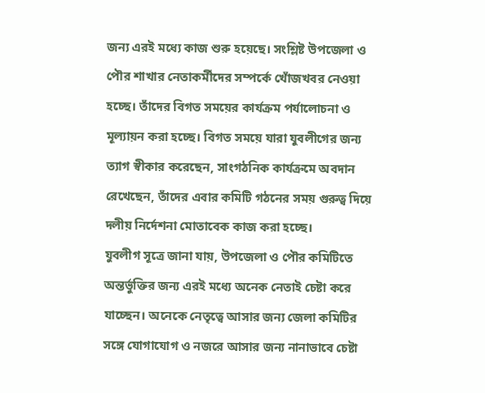জন্য এরই মধ্যে কাজ শুরু হয়েছে। সংশ্লিষ্ট উপজেলা ও পৌর শাখার নেতাকর্মীদের সম্পর্কে খোঁজখবর নেওয়া হচ্ছে। তাঁদের বিগত সময়ের কার্যক্রম পর্যালোচনা ও মূল্যায়ন করা হচ্ছে। বিগত সময়ে যারা যুবলীগের জন্য ত্যাগ স্বীকার করেছেন, সাংগঠনিক কার্যক্রমে অবদান রেখেছেন, তাঁদের এবার কমিটি গঠনের সময় গুরুত্ব দিয়ে দলীয় নির্দেশনা মোতাবেক কাজ করা হচ্ছে।
যুবলীগ সূত্রে জানা যায়, উপজেলা ও পৌর কমিটিতে অন্তর্ভুক্তির জন্য এরই মধ্যে অনেক নেতাই চেষ্টা করে যাচ্ছেন। অনেকে নেতৃত্বে আসার জন্য জেলা কমিটির সঙ্গে যোগাযোগ ও নজরে আসার জন্য নানাভাবে চেষ্টা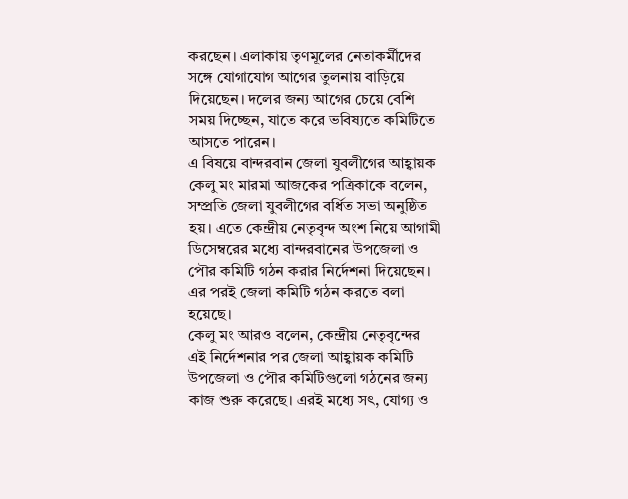করছেন। এলাকায় তৃণমূলের নেতাকর্মীদের সঙ্গে যোগাযোগ আগের তুলনায় বাড়িয়ে দিয়েছেন। দলের জন্য আগের চেয়ে বেশি সময় দিচ্ছেন, যাতে করে ভবিষ্যতে কমিটিতে আসতে পারেন।
এ বিষয়ে বান্দরবান জেলা যুবলীগের আহ্বায়ক কেলু মং মারমা আজকের পত্রিকাকে বলেন, সম্প্রতি জেলা যুবলীগের বর্ধিত সভা অনুষ্ঠিত হয়। এতে কেন্দ্রীয় নেতৃবৃন্দ অংশ নিয়ে আগামী ডিসেম্বরের মধ্যে বান্দরবানের উপজেলা ও পৌর কমিটি গঠন করার নির্দেশনা দিয়েছেন। এর পরই জেলা কমিটি গঠন করতে বলা হয়েছে।
কেলু মং আরও বলেন, কেন্দ্রীয় নেতৃবৃন্দের এই নির্দেশনার পর জেলা আহ্বায়ক কমিটি উপজেলা ও পৌর কমিটিগুলো গঠনের জন্য কাজ শুরু করেছে। এরই মধ্যে সৎ, যোগ্য ও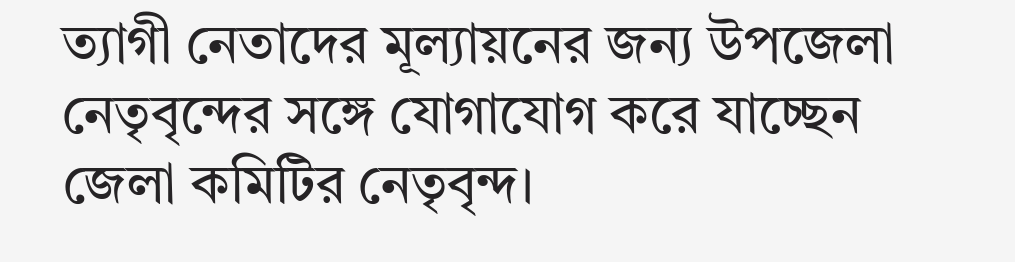ত্যাগী নেতাদের মূল্যায়নের জন্য উপজেলা নেতৃবৃন্দের সঙ্গে যোগাযোগ করে যাচ্ছেন জেলা কমিটির নেতৃবৃন্দ।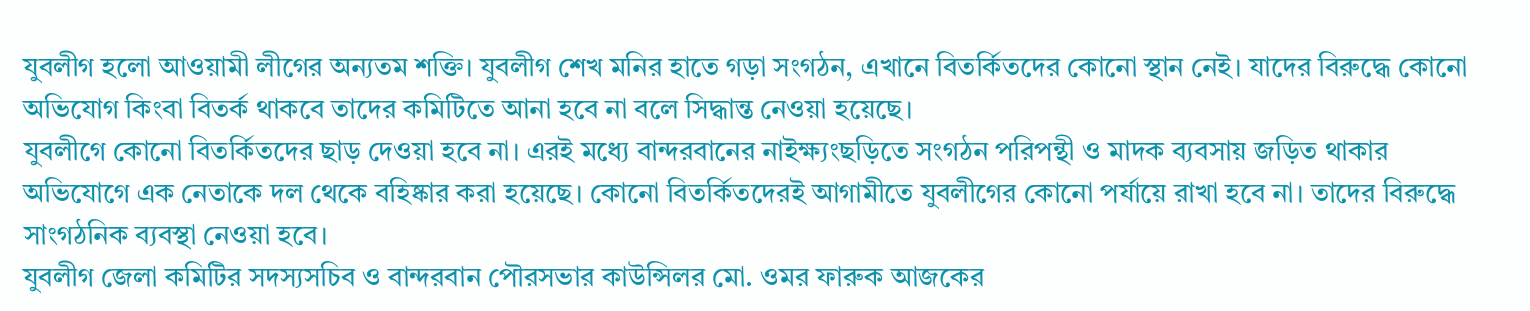যুবলীগ হলো আওয়ামী লীগের অন্যতম শক্তি। যুবলীগ শেখ মনির হাতে গড়া সংগঠন, এখানে বিতর্কিতদের কোনো স্থান নেই। যাদের বিরুদ্ধে কোনো অভিযোগ কিংবা বিতর্ক থাকবে তাদের কমিটিতে আনা হবে না বলে সিদ্ধান্ত নেওয়া হয়েছে।
যুবলীগে কোনো বিতর্কিতদের ছাড় দেওয়া হবে না। এরই মধ্যে বান্দরবানের নাইক্ষ্যংছড়িতে সংগঠন পরিপন্থী ও মাদক ব্যবসায় জড়িত থাকার অভিযোগে এক নেতাকে দল থেকে বহিষ্কার করা হয়েছে। কোনো বিতর্কিতদেরই আগামীতে যুবলীগের কোনো পর্যায়ে রাখা হবে না। তাদের বিরুদ্ধে সাংগঠনিক ব্যবস্থা নেওয়া হবে।
যুবলীগ জেলা কমিটির সদস্যসচিব ও বান্দরবান পৌরসভার কাউন্সিলর মো. ওমর ফারুক আজকের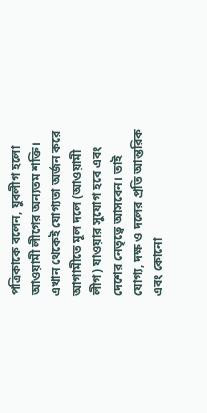পত্রিকাকে বলেন, যুবলীগ হলো আওয়ামী লীগের অন্যতম শক্তি। এখান থেকেই যোগ্যতা অর্জন করে আগামীতে মূল দলে (আওয়ামী লীগ) যাওয়ার সুযোগ হবে এবং দেশের নেতৃত্বে আসবেন। তাই যোগ্য, দক্ষ ও দলের প্রতি আন্তরিক এবং কোনো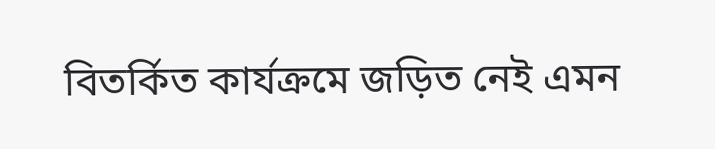বিতর্কিত কার্যক্রমে জড়িত নেই এমন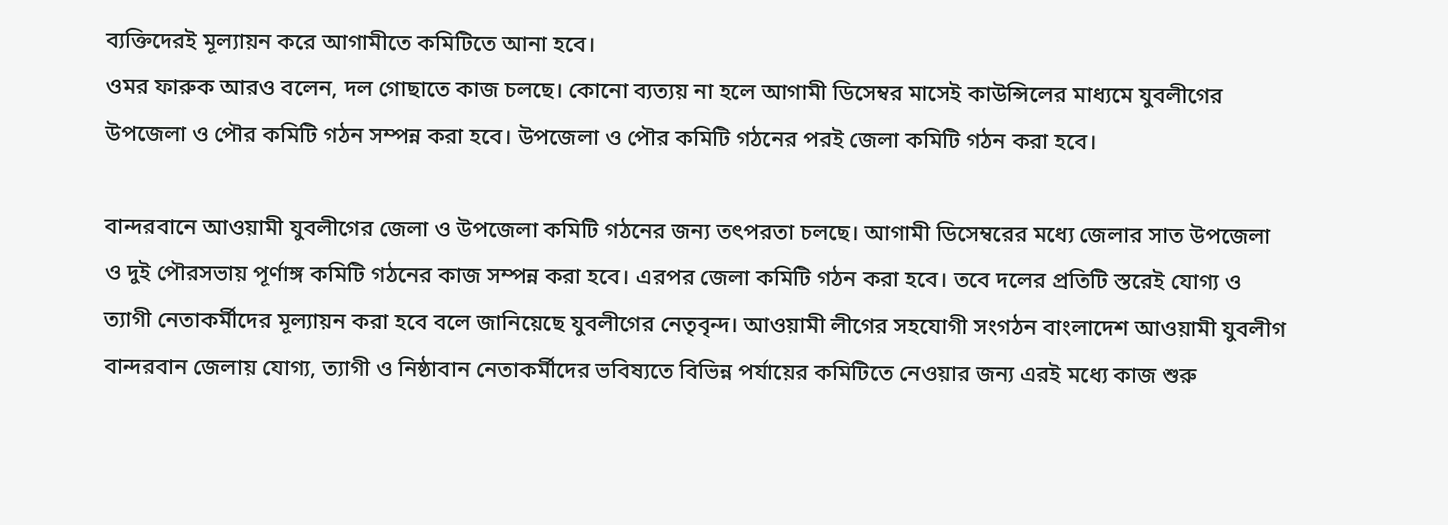ব্যক্তিদেরই মূল্যায়ন করে আগামীতে কমিটিতে আনা হবে।
ওমর ফারুক আরও বলেন, দল গোছাতে কাজ চলছে। কোনো ব্যত্যয় না হলে আগামী ডিসেম্বর মাসেই কাউন্সিলের মাধ্যমে যুবলীগের উপজেলা ও পৌর কমিটি গঠন সম্পন্ন করা হবে। উপজেলা ও পৌর কমিটি গঠনের পরই জেলা কমিটি গঠন করা হবে।

বান্দরবানে আওয়ামী যুবলীগের জেলা ও উপজেলা কমিটি গঠনের জন্য তৎপরতা চলছে। আগামী ডিসেম্বরের মধ্যে জেলার সাত উপজেলা ও দুই পৌরসভায় পূর্ণাঙ্গ কমিটি গঠনের কাজ সম্পন্ন করা হবে। এরপর জেলা কমিটি গঠন করা হবে। তবে দলের প্রতিটি স্তরেই যোগ্য ও ত্যাগী নেতাকর্মীদের মূল্যায়ন করা হবে বলে জানিয়েছে যুবলীগের নেতৃবৃন্দ। আওয়ামী লীগের সহযোগী সংগঠন বাংলাদেশ আওয়ামী যুবলীগ বান্দরবান জেলায় যোগ্য, ত্যাগী ও নিষ্ঠাবান নেতাকর্মীদের ভবিষ্যতে বিভিন্ন পর্যায়ের কমিটিতে নেওয়ার জন্য এরই মধ্যে কাজ শুরু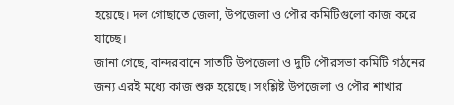হয়েছে। দল গোছাতে জেলা, উপজেলা ও পৌর কমিটিগুলো কাজ করে যাচ্ছে।
জানা গেছে, বান্দরবানে সাতটি উপজেলা ও দুটি পৌরসভা কমিটি গঠনের জন্য এরই মধ্যে কাজ শুরু হয়েছে। সংশ্লিষ্ট উপজেলা ও পৌর শাখার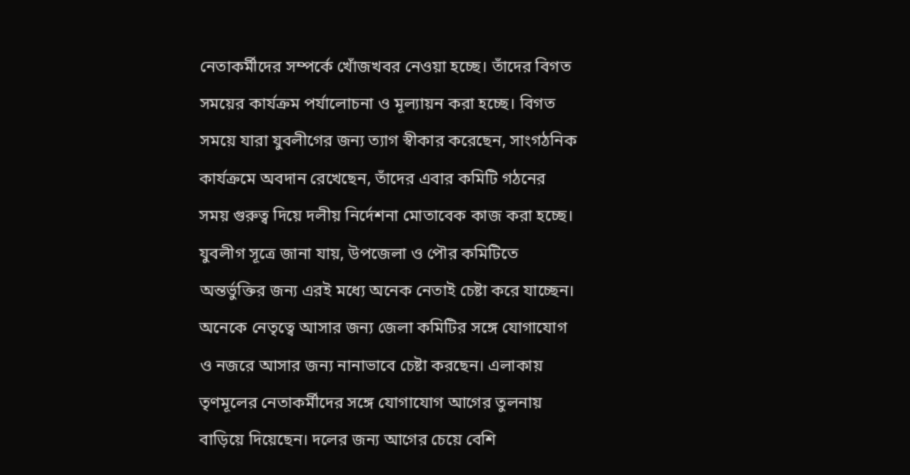নেতাকর্মীদের সম্পর্কে খোঁজখবর নেওয়া হচ্ছে। তাঁদের বিগত সময়ের কার্যক্রম পর্যালোচনা ও মূল্যায়ন করা হচ্ছে। বিগত সময়ে যারা যুবলীগের জন্য ত্যাগ স্বীকার করেছেন, সাংগঠনিক কার্যক্রমে অবদান রেখেছেন, তাঁদের এবার কমিটি গঠনের সময় গুরুত্ব দিয়ে দলীয় নির্দেশনা মোতাবেক কাজ করা হচ্ছে।
যুবলীগ সূত্রে জানা যায়, উপজেলা ও পৌর কমিটিতে অন্তর্ভুক্তির জন্য এরই মধ্যে অনেক নেতাই চেষ্টা করে যাচ্ছেন। অনেকে নেতৃত্বে আসার জন্য জেলা কমিটির সঙ্গে যোগাযোগ ও নজরে আসার জন্য নানাভাবে চেষ্টা করছেন। এলাকায় তৃণমূলের নেতাকর্মীদের সঙ্গে যোগাযোগ আগের তুলনায় বাড়িয়ে দিয়েছেন। দলের জন্য আগের চেয়ে বেশি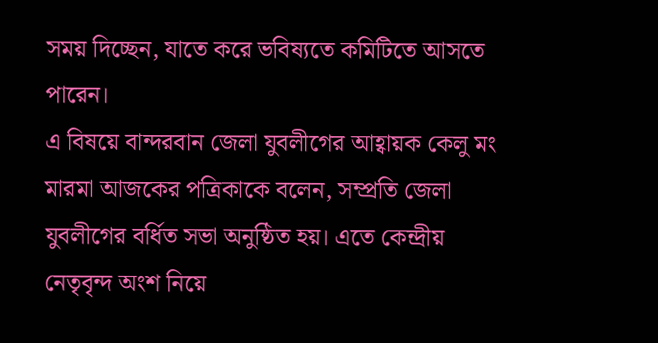সময় দিচ্ছেন, যাতে করে ভবিষ্যতে কমিটিতে আসতে পারেন।
এ বিষয়ে বান্দরবান জেলা যুবলীগের আহ্বায়ক কেলু মং মারমা আজকের পত্রিকাকে বলেন, সম্প্রতি জেলা যুবলীগের বর্ধিত সভা অনুষ্ঠিত হয়। এতে কেন্দ্রীয় নেতৃবৃন্দ অংশ নিয়ে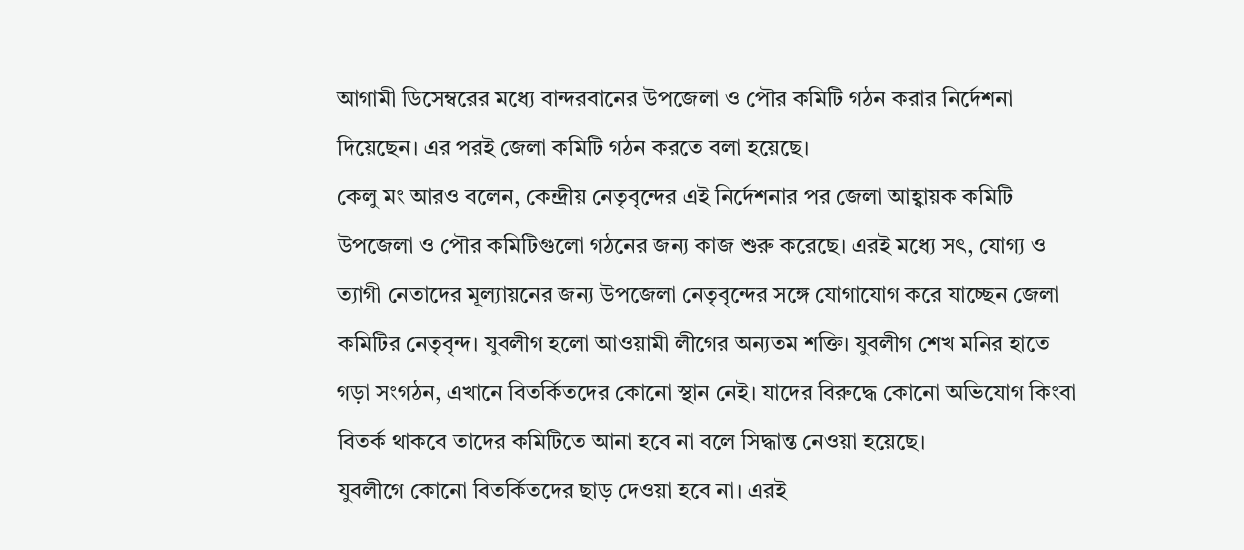আগামী ডিসেম্বরের মধ্যে বান্দরবানের উপজেলা ও পৌর কমিটি গঠন করার নির্দেশনা দিয়েছেন। এর পরই জেলা কমিটি গঠন করতে বলা হয়েছে।
কেলু মং আরও বলেন, কেন্দ্রীয় নেতৃবৃন্দের এই নির্দেশনার পর জেলা আহ্বায়ক কমিটি উপজেলা ও পৌর কমিটিগুলো গঠনের জন্য কাজ শুরু করেছে। এরই মধ্যে সৎ, যোগ্য ও ত্যাগী নেতাদের মূল্যায়নের জন্য উপজেলা নেতৃবৃন্দের সঙ্গে যোগাযোগ করে যাচ্ছেন জেলা কমিটির নেতৃবৃন্দ। যুবলীগ হলো আওয়ামী লীগের অন্যতম শক্তি। যুবলীগ শেখ মনির হাতে গড়া সংগঠন, এখানে বিতর্কিতদের কোনো স্থান নেই। যাদের বিরুদ্ধে কোনো অভিযোগ কিংবা বিতর্ক থাকবে তাদের কমিটিতে আনা হবে না বলে সিদ্ধান্ত নেওয়া হয়েছে।
যুবলীগে কোনো বিতর্কিতদের ছাড় দেওয়া হবে না। এরই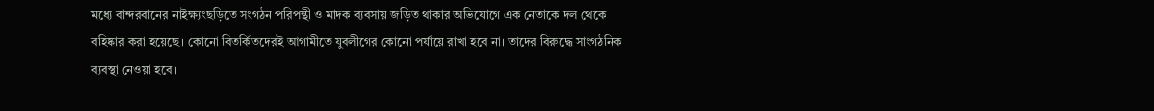মধ্যে বান্দরবানের নাইক্ষ্যংছড়িতে সংগঠন পরিপন্থী ও মাদক ব্যবসায় জড়িত থাকার অভিযোগে এক নেতাকে দল থেকে বহিষ্কার করা হয়েছে। কোনো বিতর্কিতদেরই আগামীতে যুবলীগের কোনো পর্যায়ে রাখা হবে না। তাদের বিরুদ্ধে সাংগঠনিক ব্যবস্থা নেওয়া হবে।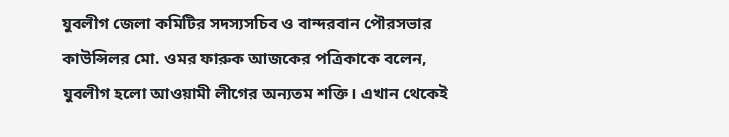যুবলীগ জেলা কমিটির সদস্যসচিব ও বান্দরবান পৌরসভার কাউন্সিলর মো. ওমর ফারুক আজকের পত্রিকাকে বলেন, যুবলীগ হলো আওয়ামী লীগের অন্যতম শক্তি। এখান থেকেই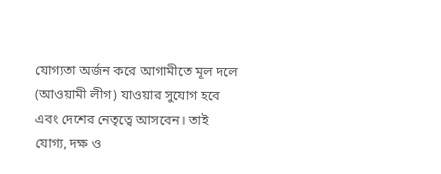যোগ্যতা অর্জন করে আগামীতে মূল দলে (আওয়ামী লীগ) যাওয়ার সুযোগ হবে এবং দেশের নেতৃত্বে আসবেন। তাই যোগ্য, দক্ষ ও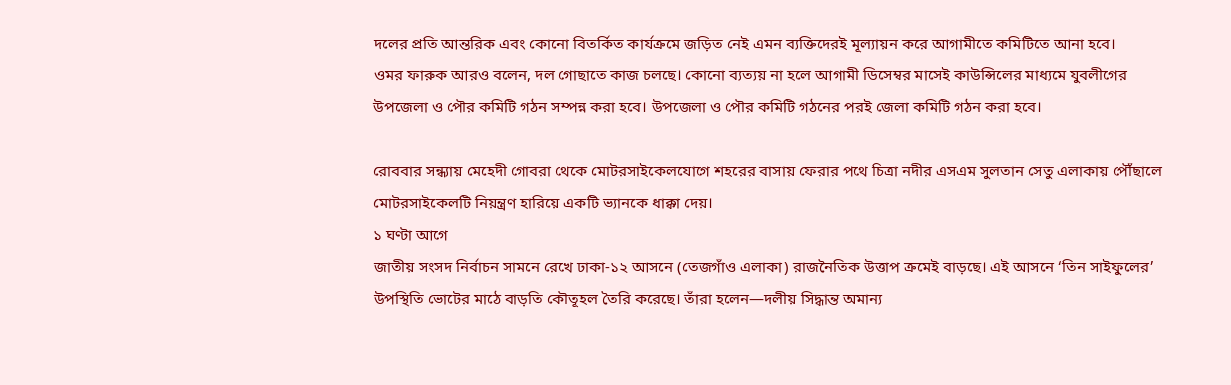দলের প্রতি আন্তরিক এবং কোনো বিতর্কিত কার্যক্রমে জড়িত নেই এমন ব্যক্তিদেরই মূল্যায়ন করে আগামীতে কমিটিতে আনা হবে।
ওমর ফারুক আরও বলেন, দল গোছাতে কাজ চলছে। কোনো ব্যত্যয় না হলে আগামী ডিসেম্বর মাসেই কাউন্সিলের মাধ্যমে যুবলীগের উপজেলা ও পৌর কমিটি গঠন সম্পন্ন করা হবে। উপজেলা ও পৌর কমিটি গঠনের পরই জেলা কমিটি গঠন করা হবে।

রোববার সন্ধ্যায় মেহেদী গোবরা থেকে মোটরসাইকেলযোগে শহরের বাসায় ফেরার পথে চিত্রা নদীর এসএম সুলতান সেতু এলাকায় পৌঁছালে মোটরসাইকেলটি নিয়ন্ত্রণ হারিয়ে একটি ভ্যানকে ধাক্কা দেয়।
১ ঘণ্টা আগে
জাতীয় সংসদ নির্বাচন সামনে রেখে ঢাকা-১২ আসনে (তেজগাঁও এলাকা) রাজনৈতিক উত্তাপ ক্রমেই বাড়ছে। এই আসনে ‘তিন সাইফুলের’ উপস্থিতি ভোটের মাঠে বাড়তি কৌতূহল তৈরি করেছে। তাঁরা হলেন—দলীয় সিদ্ধান্ত অমান্য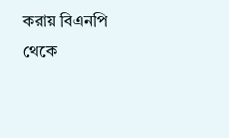করায় বিএনপি থেকে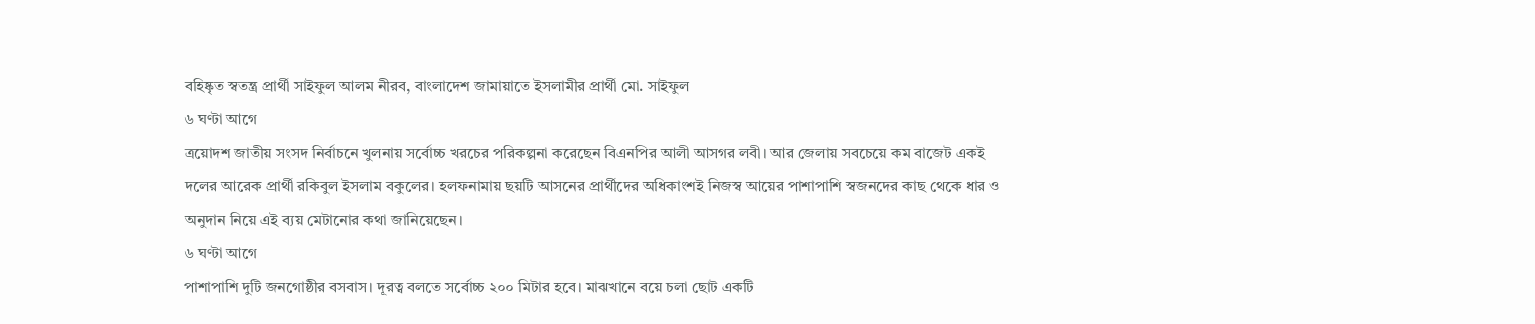বহিষ্কৃত স্বতন্ত্র প্রার্থী সাইফুল আলম নীরব, বাংলাদেশ জামায়াতে ইসলামীর প্রার্থী মো. সাইফুল
৬ ঘণ্টা আগে
ত্রয়োদশ জাতীয় সংসদ নির্বাচনে খুলনায় সর্বোচ্চ খরচের পরিকল্পনা করেছেন বিএনপির আলী আসগর লবী। আর জেলায় সবচেয়ে কম বাজেট একই দলের আরেক প্রার্থী রকিবুল ইসলাম বকুলের। হলফনামায় ছয়টি আসনের প্রার্থীদের অধিকাংশই নিজস্ব আয়ের পাশাপাশি স্বজনদের কাছ থেকে ধার ও অনুদান নিয়ে এই ব্যয় মেটানোর কথা জানিয়েছেন।
৬ ঘণ্টা আগে
পাশাপাশি দুটি জনগোষ্ঠীর বসবাস। দূরত্ব বলতে সর্বোচ্চ ২০০ মিটার হবে। মাঝখানে বয়ে চলা ছোট একটি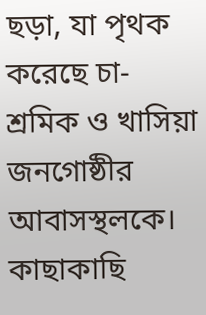ছড়া, যা পৃথক করেছে চা-শ্রমিক ও খাসিয়া জনগোষ্ঠীর আবাসস্থলকে। কাছাকাছি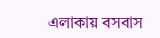এলাকায় বসবাস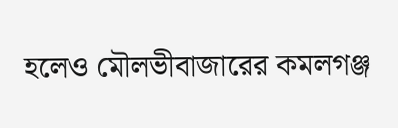হলেও মৌলভীবাজারের কমলগঞ্জ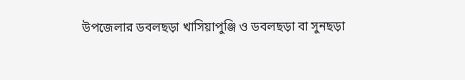উপজেলার ডবলছড়া খাসিয়াপুঞ্জি ও ডবলছড়া বা সুনছড়া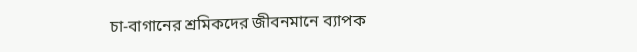চা-বাগানের শ্রমিকদের জীবনমানে ব্যাপক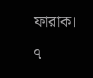ফারাক।
৭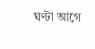ঘণ্টা আগে